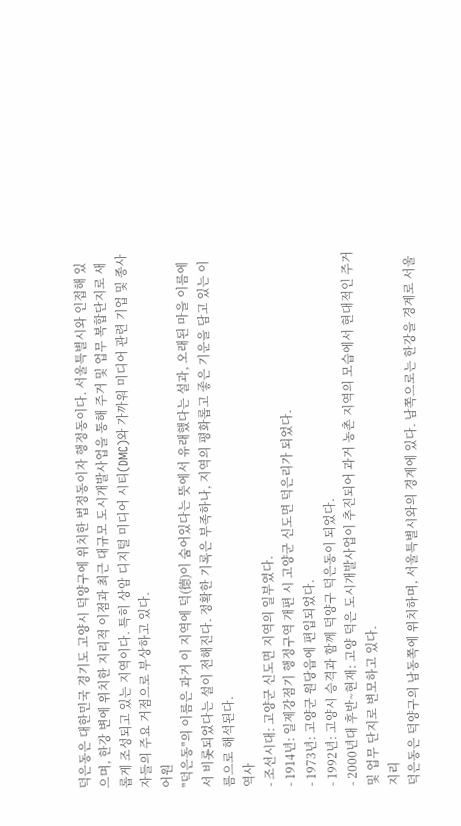덕은동은 대한민국 경기도 고양시 덕양구에 위치한 법정동이자 행정동이다. 서울특별시와 인접해 있으며, 한강 변에 위치한 지리적 이점과 최근 대규모 도시개발사업을 통해 주거 및 업무 복합단지로 새롭게 조성되고 있는 지역이다. 특히 상암 디지털 미디어 시티(DMC)와 가까워 미디어 관련 기업 및 종사자들의 주요 거점으로 부상하고 있다.
어원
"덕은동"의 이름은 과거 이 지역에 덕(德)이 숨어있다는 뜻에서 유래했다는 설과, 오래된 마을 이름에서 비롯되었다는 설이 전해진다. 정확한 기록은 부족하나, 지역의 평화롭고 좋은 기운을 담고 있는 이름으로 해석된다.
역사
- 조선시대: 고양군 신도면 지역의 일부였다.
- 1914년: 일제강점기 행정구역 개편 시 고양군 신도면 덕은리가 되었다.
- 1973년: 고양군 원당읍에 편입되었다.
- 1992년: 고양시 승격과 함께 덕양구 덕은동이 되었다.
- 2000년대 후반~현재: 고양 덕은 도시개발사업이 추진되어 과거 농촌 지역의 모습에서 현대적인 주거 및 업무 단지로 변모하고 있다.
지리
덕은동은 덕양구의 남동쪽에 위치하며, 서울특별시와의 경계에 있다. 남쪽으로는 한강을 경계로 서울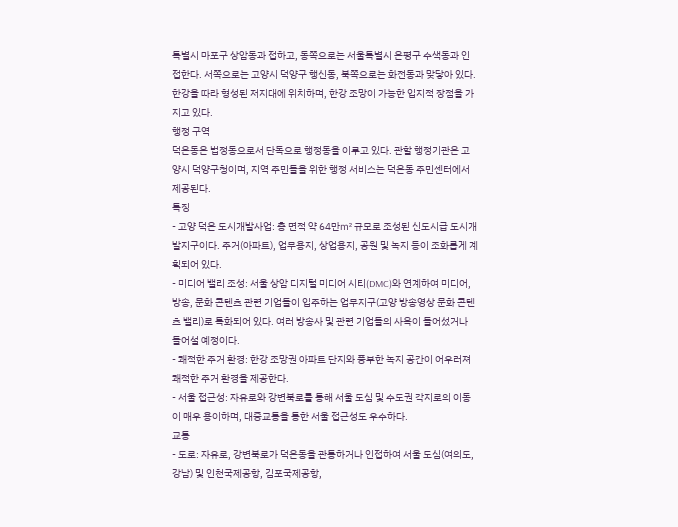특별시 마포구 상암동과 접하고, 동쪽으로는 서울특별시 은평구 수색동과 인접한다. 서쪽으로는 고양시 덕양구 행신동, 북쪽으로는 화전동과 맞닿아 있다. 한강을 따라 형성된 저지대에 위치하며, 한강 조망이 가능한 입지적 장점을 가지고 있다.
행정 구역
덕은동은 법정동으로서 단독으로 행정동을 이루고 있다. 관할 행정기관은 고양시 덕양구청이며, 지역 주민들을 위한 행정 서비스는 덕은동 주민센터에서 제공된다.
특징
- 고양 덕은 도시개발사업: 총 면적 약 64만㎡ 규모로 조성된 신도시급 도시개발지구이다. 주거(아파트), 업무용지, 상업용지, 공원 및 녹지 등이 조화롭게 계획되어 있다.
- 미디어 밸리 조성: 서울 상암 디지털 미디어 시티(DMC)와 연계하여 미디어, 방송, 문화 콘텐츠 관련 기업들이 입주하는 업무지구(고양 방송영상 문화 콘텐츠 밸리)로 특화되어 있다. 여러 방송사 및 관련 기업들의 사옥이 들어섰거나 들어설 예정이다.
- 쾌적한 주거 환경: 한강 조망권 아파트 단지와 풍부한 녹지 공간이 어우러져 쾌적한 주거 환경을 제공한다.
- 서울 접근성: 자유로와 강변북로를 통해 서울 도심 및 수도권 각지로의 이동이 매우 용이하며, 대중교통을 통한 서울 접근성도 우수하다.
교통
- 도로: 자유로, 강변북로가 덕은동을 관통하거나 인접하여 서울 도심(여의도, 강남) 및 인천국제공항, 김포국제공항,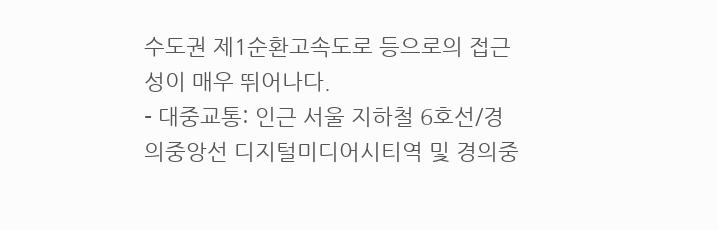수도권 제1순환고속도로 등으로의 접근성이 매우 뛰어나다.
- 대중교통: 인근 서울 지하철 6호선/경의중앙선 디지털미디어시티역 및 경의중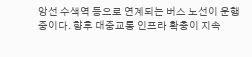앙선 수색역 등으로 연계되는 버스 노선이 운행 중이다. 향후 대중교통 인프라 확충이 지속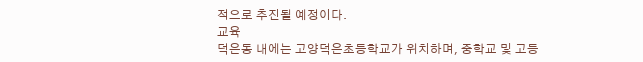적으로 추진될 예정이다.
교육
덕은동 내에는 고양덕은초등학교가 위치하며, 중학교 및 고등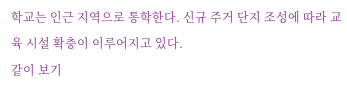학교는 인근 지역으로 통학한다. 신규 주거 단지 조성에 따라 교육 시설 확충이 이루어지고 있다.
같이 보기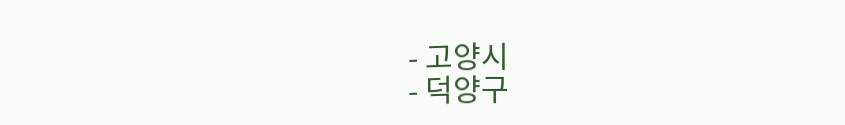- 고양시
- 덕양구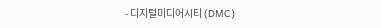- 디지털미디어시티 (DMC)